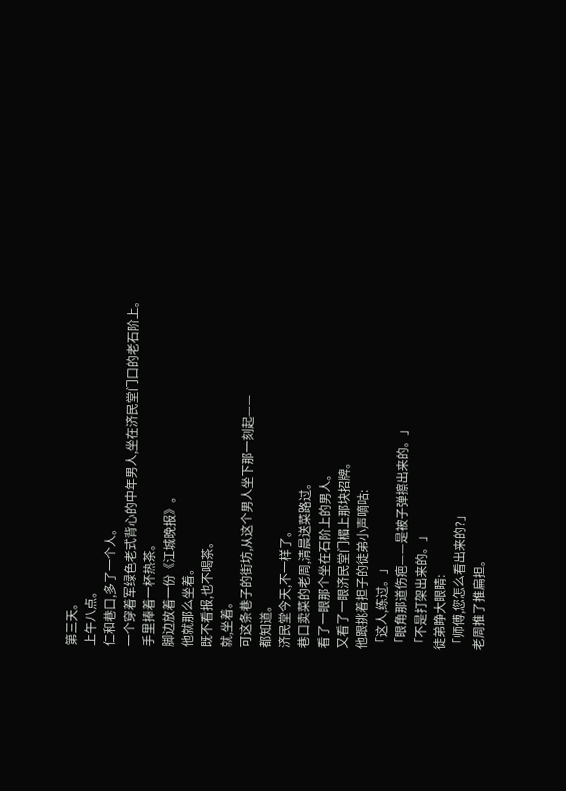第三天。
上午八点。
仁和巷口,多了一个人。
一个穿着军绿色老式背心的中年男人,坐在济民堂门口的老石阶上。
手里捧着一杯热茶。
脚边放着一份《江城晚报》。
他就那么坐着。
既不看报,也不喝茶。
就,坐着。
可这条巷子的街坊,从这个男人坐下那一刻起——
都知道。
济民堂今天,不一样了。
巷口卖菜的老周,清晨送菜路过。
看了一眼那个坐在石阶上的男人。
又看了一眼济民堂门楣上那块招牌。
他跟挑着担子的徒弟小声嘀咕:
「这人,练过。」
「眼角那道伤疤——是被子弹擦出来的。」
「不是打架出来的。」
徒弟睁大眼睛:
「师傅,您怎么看出来的?」
老周推了推扁担。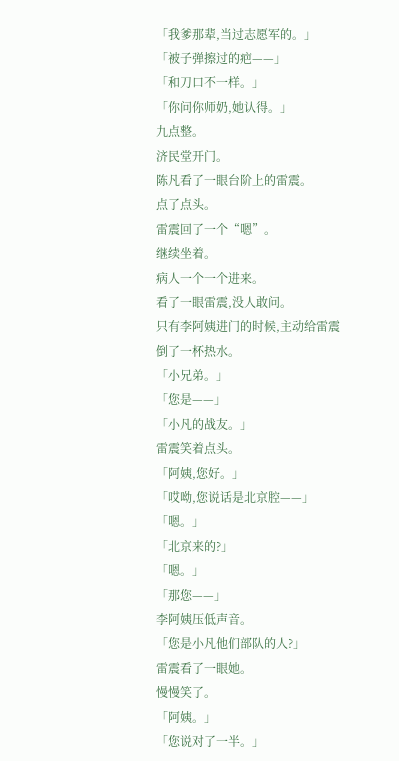「我爹那辈,当过志愿军的。」
「被子弹擦过的疤——」
「和刀口不一样。」
「你问你师奶,她认得。」
九点整。
济民堂开门。
陈凡看了一眼台阶上的雷震。
点了点头。
雷震回了一个“嗯”。
继续坐着。
病人一个一个进来。
看了一眼雷震,没人敢问。
只有李阿姨进门的时候,主动给雷震倒了一杯热水。
「小兄弟。」
「您是——」
「小凡的战友。」
雷震笑着点头。
「阿姨,您好。」
「哎呦,您说话是北京腔——」
「嗯。」
「北京来的?」
「嗯。」
「那您——」
李阿姨压低声音。
「您是小凡他们部队的人?」
雷震看了一眼她。
慢慢笑了。
「阿姨。」
「您说对了一半。」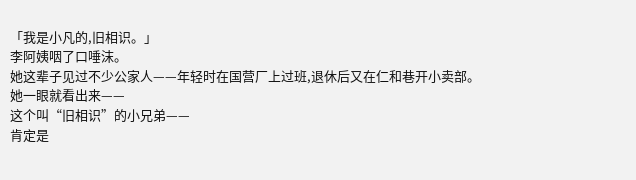「我是小凡的,旧相识。」
李阿姨咽了口唾沫。
她这辈子见过不少公家人——年轻时在国营厂上过班,退休后又在仁和巷开小卖部。
她一眼就看出来——
这个叫“旧相识”的小兄弟——
肯定是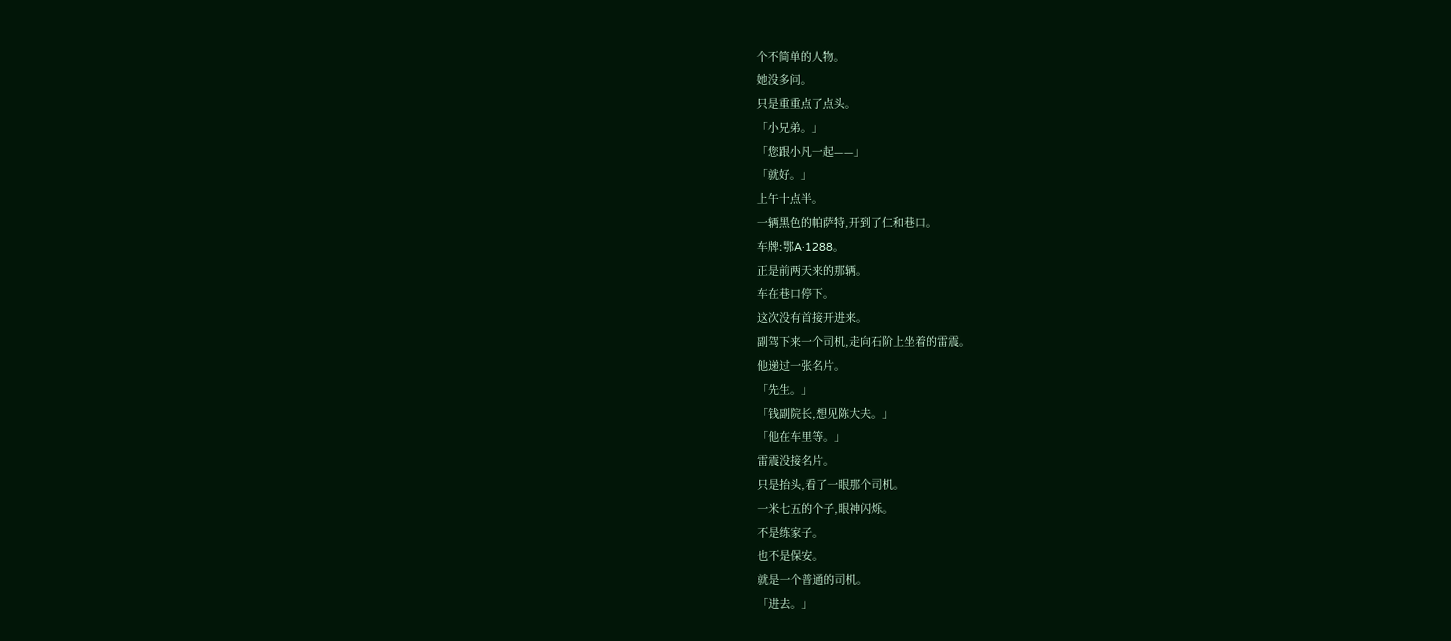个不简单的人物。
她没多问。
只是重重点了点头。
「小兄弟。」
「您跟小凡一起——」
「就好。」
上午十点半。
一辆黑色的帕萨特,开到了仁和巷口。
车牌:鄂A·1288。
正是前两天来的那辆。
车在巷口停下。
这次没有首接开进来。
副驾下来一个司机,走向石阶上坐着的雷震。
他递过一张名片。
「先生。」
「钱副院长,想见陈大夫。」
「他在车里等。」
雷震没接名片。
只是抬头,看了一眼那个司机。
一米七五的个子,眼神闪烁。
不是练家子。
也不是保安。
就是一个普通的司机。
「进去。」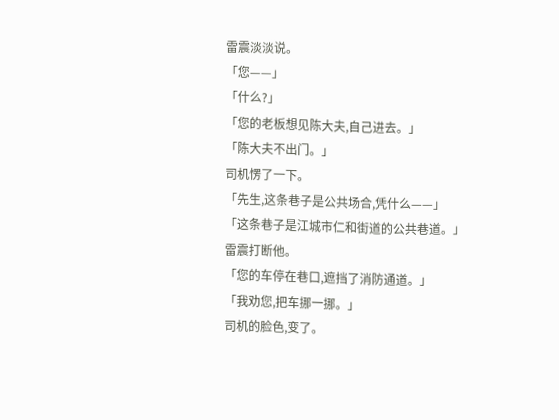雷震淡淡说。
「您——」
「什么?」
「您的老板想见陈大夫,自己进去。」
「陈大夫不出门。」
司机愣了一下。
「先生,这条巷子是公共场合,凭什么——」
「这条巷子是江城市仁和街道的公共巷道。」
雷震打断他。
「您的车停在巷口,遮挡了消防通道。」
「我劝您,把车挪一挪。」
司机的脸色,变了。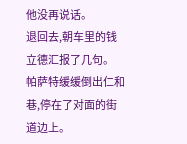他没再说话。
退回去,朝车里的钱立德汇报了几句。
帕萨特缓缓倒出仁和巷,停在了对面的街道边上。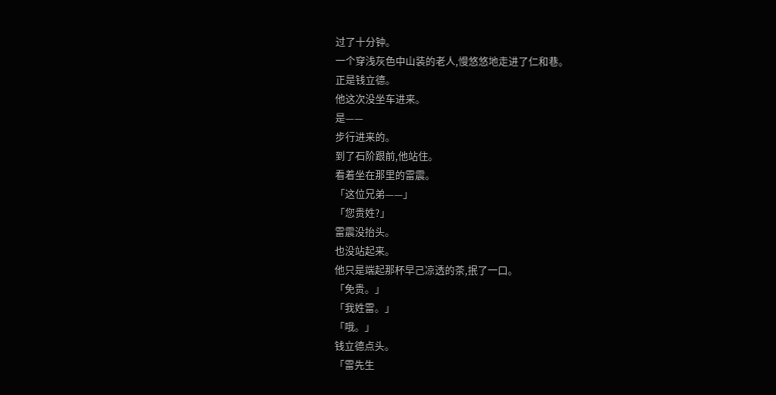过了十分钟。
一个穿浅灰色中山装的老人,慢悠悠地走进了仁和巷。
正是钱立德。
他这次没坐车进来。
是——
步行进来的。
到了石阶跟前,他站住。
看着坐在那里的雷震。
「这位兄弟——」
「您贵姓?」
雷震没抬头。
也没站起来。
他只是端起那杯早己凉透的茶,抿了一口。
「免贵。」
「我姓雷。」
「哦。」
钱立德点头。
「雷先生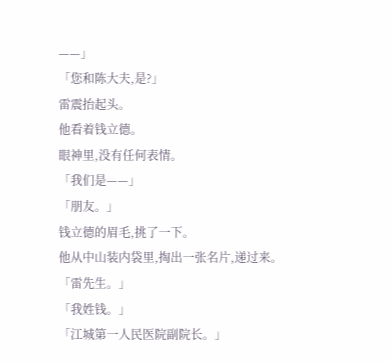——」
「您和陈大夫,是?」
雷震抬起头。
他看着钱立德。
眼神里,没有任何表情。
「我们是——」
「朋友。」
钱立德的眉毛,挑了一下。
他从中山装内袋里,掏出一张名片,递过来。
「雷先生。」
「我姓钱。」
「江城第一人民医院副院长。」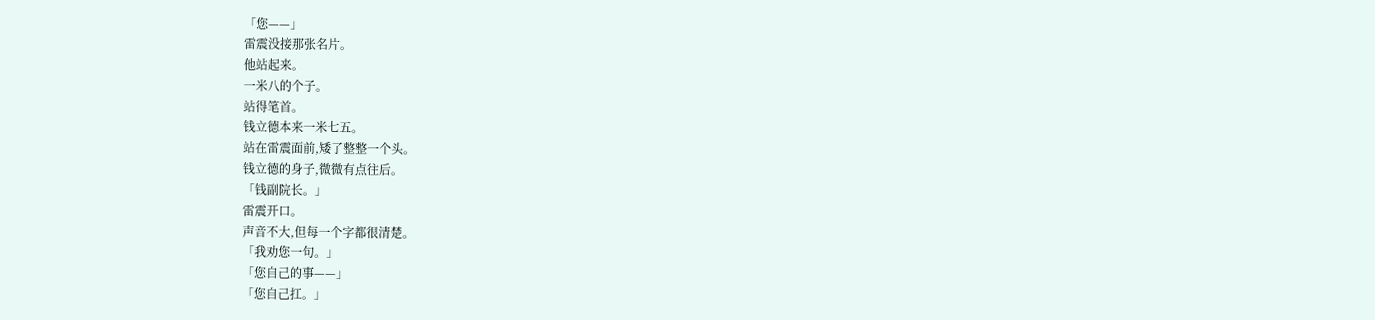「您——」
雷震没接那张名片。
他站起来。
一米八的个子。
站得笔首。
钱立德本来一米七五。
站在雷震面前,矮了整整一个头。
钱立德的身子,微微有点往后。
「钱副院长。」
雷震开口。
声音不大,但每一个字都很清楚。
「我劝您一句。」
「您自己的事——」
「您自己扛。」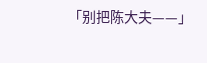「别把陈大夫——」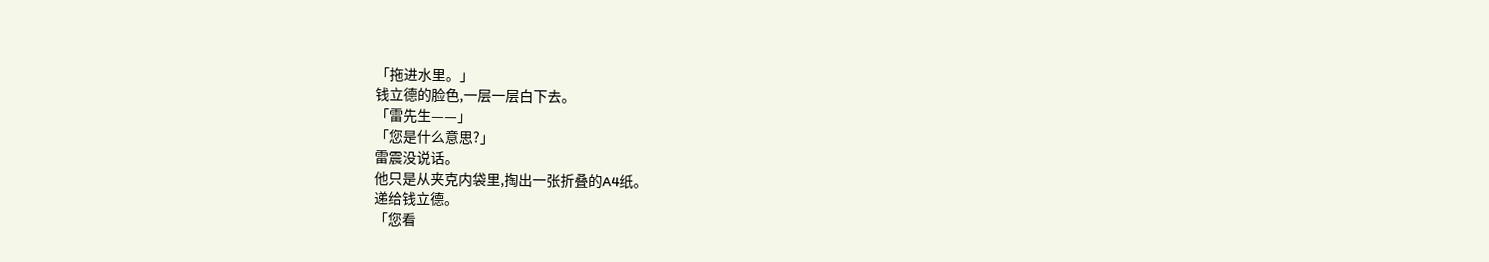「拖进水里。」
钱立德的脸色,一层一层白下去。
「雷先生——」
「您是什么意思?」
雷震没说话。
他只是从夹克内袋里,掏出一张折叠的A4纸。
递给钱立德。
「您看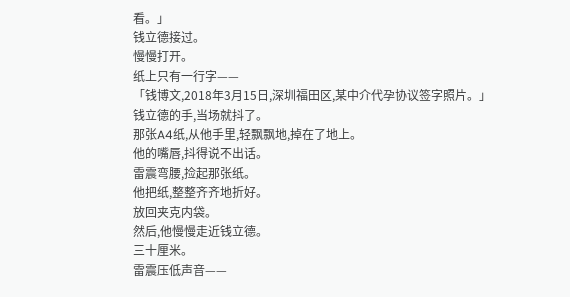看。」
钱立德接过。
慢慢打开。
纸上只有一行字——
「钱博文,2018年3月15日,深圳福田区,某中介代孕协议签字照片。」
钱立德的手,当场就抖了。
那张A4纸,从他手里,轻飘飘地,掉在了地上。
他的嘴唇,抖得说不出话。
雷震弯腰,捡起那张纸。
他把纸,整整齐齐地折好。
放回夹克内袋。
然后,他慢慢走近钱立德。
三十厘米。
雷震压低声音——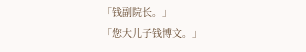「钱副院长。」
「您大儿子钱博文。」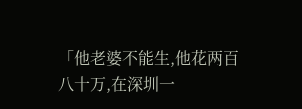「他老婆不能生,他花两百八十万,在深圳一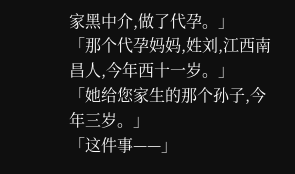家黑中介,做了代孕。」
「那个代孕妈妈,姓刘,江西南昌人,今年西十一岁。」
「她给您家生的那个孙子,今年三岁。」
「这件事——」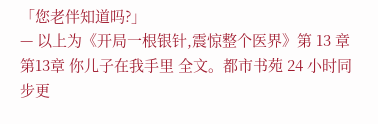「您老伴知道吗?」
— 以上为《开局一根银针,震惊整个医界》第 13 章 第13章 你儿子在我手里 全文。都市书苑 24 小时同步更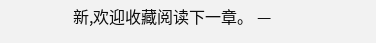新,欢迎收藏阅读下一章。 —